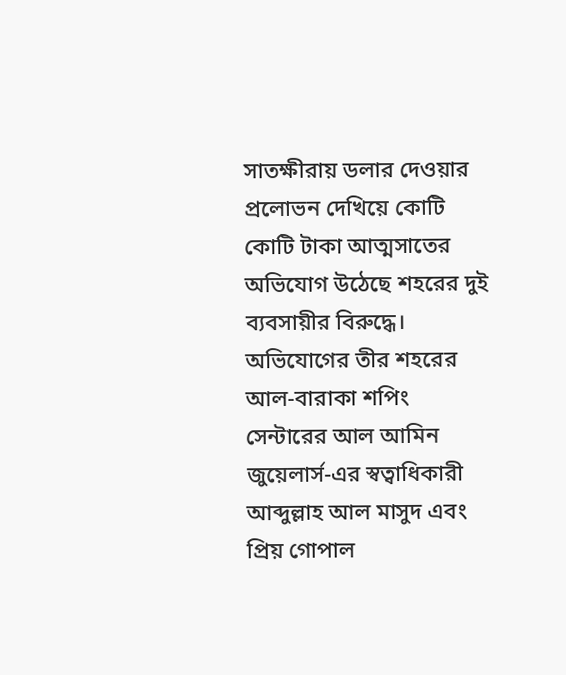সাতক্ষীরায় ডলার দেওয়ার প্রলোভন দেখিয়ে কোটি কোটি টাকা আত্মসাতের অভিযোগ উঠেছে শহরের দুই ব্যবসায়ীর বিরুদ্ধে। অভিযোগের তীর শহরের আল-বারাকা শপিং সেন্টারের আল আমিন জুয়েলার্স-এর স্বত্বাধিকারী আব্দুল্লাহ আল মাসুদ এবং প্রিয় গোপাল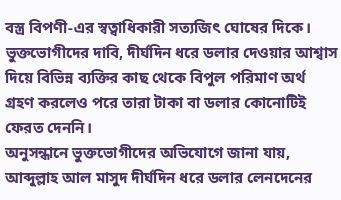বস্ত্র বিপণী-এর স্বত্বাধিকারী সত্যজিৎ ঘোষের দিকে। ভুক্তভোগীদের দাবি, দীর্ঘদিন ধরে ডলার দেওয়ার আশ্বাস দিয়ে বিভিন্ন ব্যক্তির কাছ থেকে বিপুল পরিমাণ অর্থ গ্রহণ করলেও পরে তারা টাকা বা ডলার কোনোটিই ফেরত দেননি।
অনুসন্ধানে ভুক্তভোগীদের অভিযোগে জানা যায়, আব্দুল্লাহ আল মাসুদ দীর্ঘদিন ধরে ডলার লেনদেনের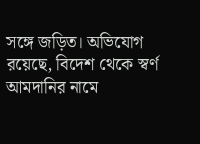সঙ্গে জড়িত। অভিযোগ রয়েছে, বিদেশ থেকে স্বর্ণ আমদানির নামে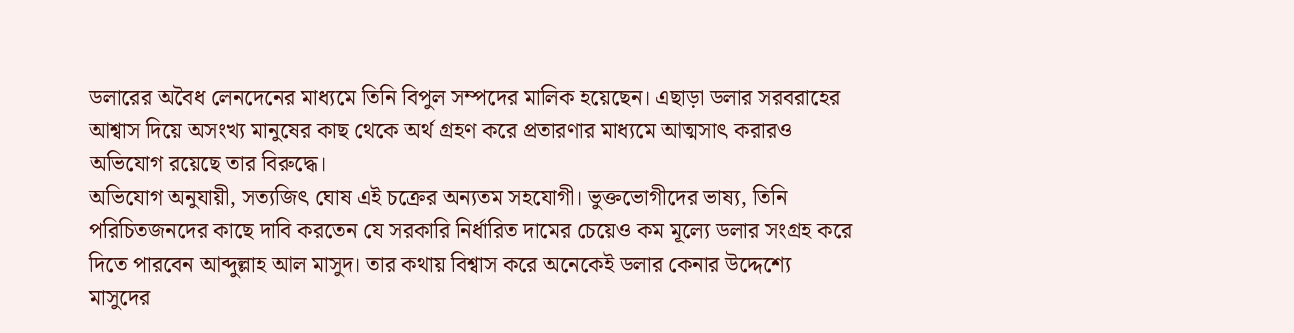ডলারের অবৈধ লেনদেনের মাধ্যমে তিনি বিপুল সম্পদের মালিক হয়েছেন। এছাড়া ডলার সরবরাহের আশ্বাস দিয়ে অসংখ্য মানুষের কাছ থেকে অর্থ গ্রহণ করে প্রতারণার মাধ্যমে আত্মসাৎ করারও অভিযোগ রয়েছে তার বিরুদ্ধে।
অভিযোগ অনুযায়ী, সত্যজিৎ ঘোষ এই চক্রের অন্যতম সহযোগী। ভুক্তভোগীদের ভাষ্য, তিনি পরিচিতজনদের কাছে দাবি করতেন যে সরকারি নির্ধারিত দামের চেয়েও কম মূল্যে ডলার সংগ্রহ করে দিতে পারবেন আব্দুল্লাহ আল মাসুদ। তার কথায় বিশ্বাস করে অনেকেই ডলার কেনার উদ্দেশ্যে মাসুদের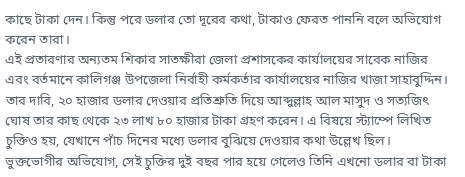কাছে টাকা দেন। কিন্তু পরে ডলার তো দূরের কথা, টাকাও ফেরত পাননি বলে অভিযোগ করেন তারা।
এই প্রতারণার অন্যতম শিকার সাতক্ষীরা জেলা প্রশাসকের কার্যালয়ের সাবেক নাজির এবং বর্তমানে কালিগঞ্জ উপজেলা নির্বাহী কর্মকর্তার কার্যালয়ের নাজির খাজা সাহাবুদ্দিন। তার দাবি, ২০ হাজার ডলার দেওয়ার প্রতিশ্রুতি দিয়ে আব্দুল্লাহ আল মাসুদ ও সত্যজিৎ ঘোষ তার কাছ থেকে ২৩ লাখ ৮০ হাজার টাকা গ্রহণ করেন। এ বিষয়ে স্ট্যাম্পে লিখিত চুক্তিও হয়, যেখানে পাঁচ দিনের মধ্যে ডলার বুঝিয়ে দেওয়ার কথা উল্লেখ ছিল।
ভুক্তভোগীর অভিযোগ, সেই চুক্তির দুই বছর পার হয়ে গেলেও তিনি এখনো ডলার বা টাকা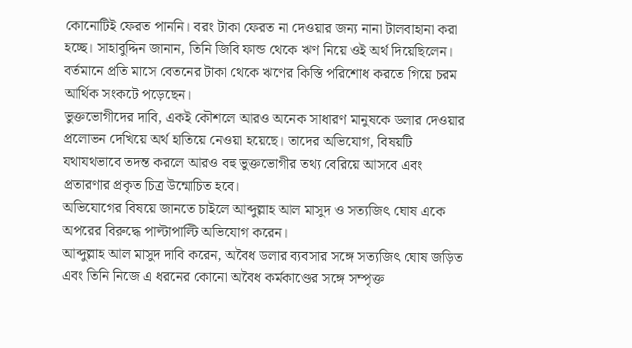কোনোটিই ফেরত পাননি। বরং টাকা ফেরত না দেওয়ার জন্য নানা টালবাহানা করা হচ্ছে। সাহাবুদ্দিন জানান, তিনি জিবি ফান্ড থেকে ঋণ নিয়ে ওই অর্থ দিয়েছিলেন। বর্তমানে প্রতি মাসে বেতনের টাকা থেকে ঋণের কিস্তি পরিশোধ করতে গিয়ে চরম আর্থিক সংকটে পড়েছেন।
ভুক্তভোগীদের দাবি, একই কৌশলে আরও অনেক সাধারণ মানুষকে ডলার দেওয়ার প্রলোভন দেখিয়ে অর্থ হাতিয়ে নেওয়া হয়েছে। তাদের অভিযোগ, বিষয়টি যথাযথভাবে তদন্ত করলে আরও বহু ভুক্তভোগীর তথ্য বেরিয়ে আসবে এবং প্রতারণার প্রকৃত চিত্র উন্মোচিত হবে।
অভিযোগের বিষয়ে জানতে চাইলে আব্দুল্লাহ আল মাসুদ ও সত্যজিৎ ঘোষ একে অপরের বিরুদ্ধে পাল্টাপাল্টি অভিযোগ করেন।
আব্দুল্লাহ আল মাসুদ দাবি করেন, অবৈধ ডলার ব্যবসার সঙ্গে সত্যজিৎ ঘোষ জড়িত এবং তিনি নিজে এ ধরনের কোনো অবৈধ কর্মকাণ্ডের সঙ্গে সম্পৃক্ত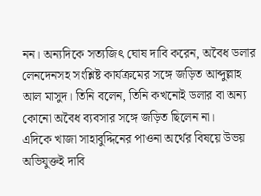নন। অন্যদিকে সত্যজিৎ ঘোষ দাবি করেন, অবৈধ ডলার লেনদেনসহ সংশ্লিষ্ট কার্যক্রমের সঙ্গে জড়িত আব্দুল্লাহ আল মাসুদ। তিনি বলেন, তিনি কখনোই ডলার বা অন্য কোনো অবৈধ ব্যবসার সঙ্গে জড়িত ছিলেন না।
এদিকে খাজা সাহাবুদ্দিনের পাওনা অর্থের বিষয়ে উভয় অভিযুক্তই দাবি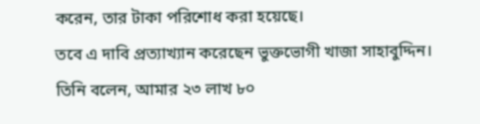করেন, তার টাকা পরিশোধ করা হয়েছে।
তবে এ দাবি প্রত্যাখ্যান করেছেন ভুক্তভোগী খাজা সাহাবুদ্দিন। তিনি বলেন, আমার ২৩ লাখ ৮০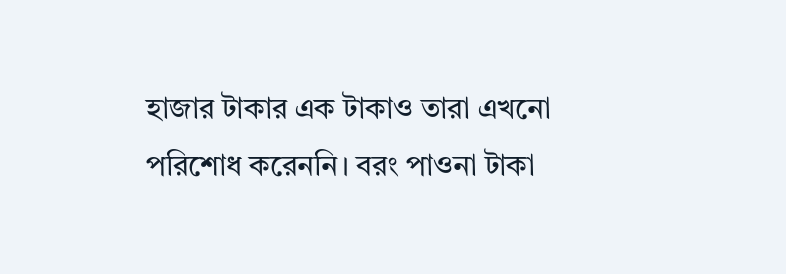হাজার টাকার এক টাকাও তারা এখনো পরিশোধ করেননি। বরং পাওনা টাকা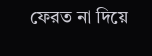ফেরত না দিয়ে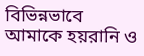বিভিন্নভাবে আমাকে হয়রানি ও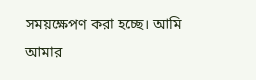সময়ক্ষেপণ করা হচ্ছে। আমি আমার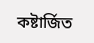কষ্টার্জিত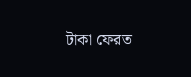টাকা ফেরত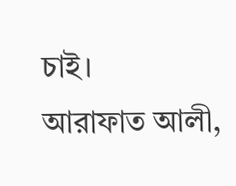চাই।
আরাফাত আলী,